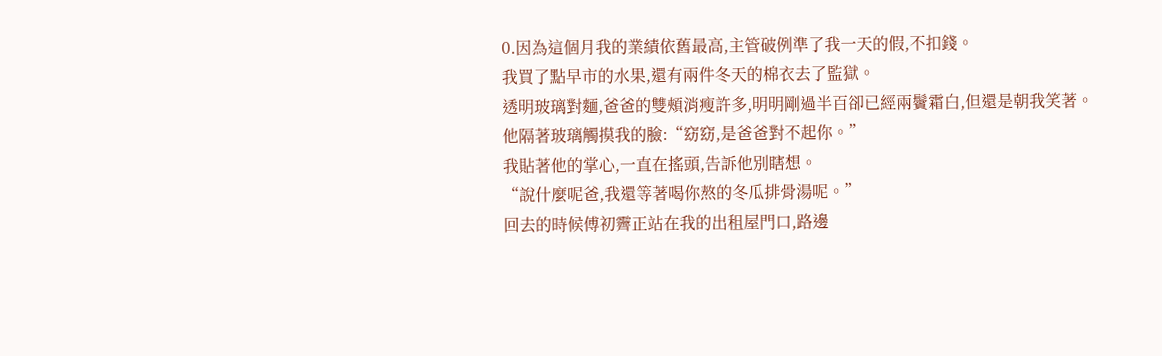0.因為這個月我的業績依舊最高,主管破例準了我一天的假,不扣錢。
我買了點早市的水果,還有兩件冬天的棉衣去了監獄。
透明玻璃對麵,爸爸的雙頰消瘦許多,明明剛過半百卻已經兩鬢霜白,但還是朝我笑著。
他隔著玻璃觸摸我的臉:“窈窈,是爸爸對不起你。”
我貼著他的掌心,一直在搖頭,告訴他別瞎想。
“說什麼呢爸,我還等著喝你熬的冬瓜排骨湯呢。”
回去的時候傅初霽正站在我的出租屋門口,路邊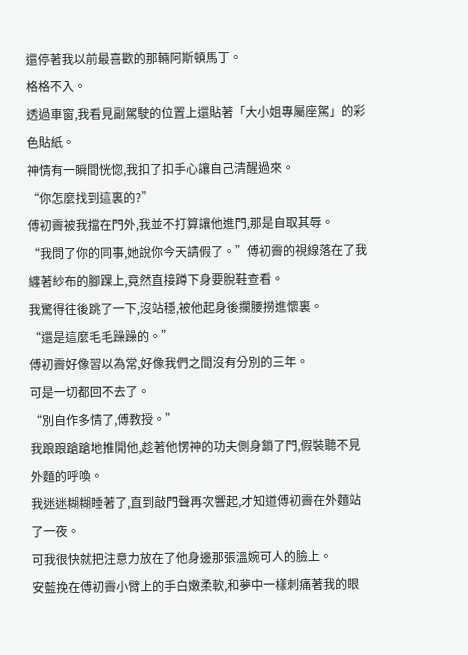還停著我以前最喜歡的那輛阿斯頓馬丁。
格格不入。
透過車窗,我看見副駕駛的位置上還貼著「大小姐專屬座駕」的彩色貼紙。
神情有一瞬間恍惚,我扣了扣手心讓自己清醒過來。
“你怎麼找到這裏的?”
傅初霽被我擋在門外,我並不打算讓他進門,那是自取其辱。
“我問了你的同事,她說你今天請假了。”傅初霽的視線落在了我纏著紗布的腳踝上,竟然直接蹲下身要脫鞋查看。
我驚得往後跳了一下,沒站穩,被他起身後攔腰撈進懷裏。
“還是這麼毛毛躁躁的。”
傅初霽好像習以為常,好像我們之間沒有分別的三年。
可是一切都回不去了。
“別自作多情了,傅教授。”
我踉踉蹌蹌地推開他,趁著他愣神的功夫側身鎖了門,假裝聽不見外麵的呼喚。
我迷迷糊糊睡著了,直到敲門聲再次響起,才知道傅初霽在外麵站了一夜。
可我很快就把注意力放在了他身邊那張溫婉可人的臉上。
安藍挽在傅初霽小臂上的手白嫩柔軟,和夢中一樣刺痛著我的眼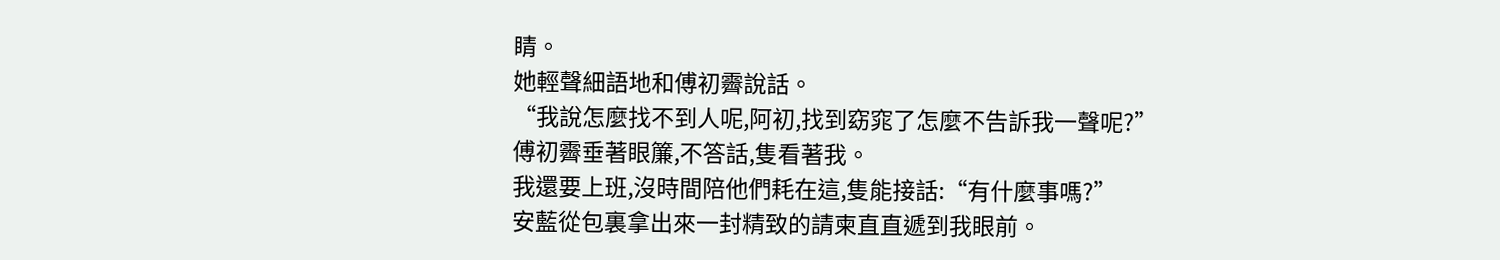睛。
她輕聲細語地和傅初霽說話。
“我說怎麼找不到人呢,阿初,找到窈窕了怎麼不告訴我一聲呢?”
傅初霽垂著眼簾,不答話,隻看著我。
我還要上班,沒時間陪他們耗在這,隻能接話:“有什麼事嗎?”
安藍從包裏拿出來一封精致的請柬直直遞到我眼前。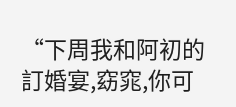“下周我和阿初的訂婚宴,窈窕,你可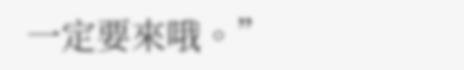一定要來哦。”